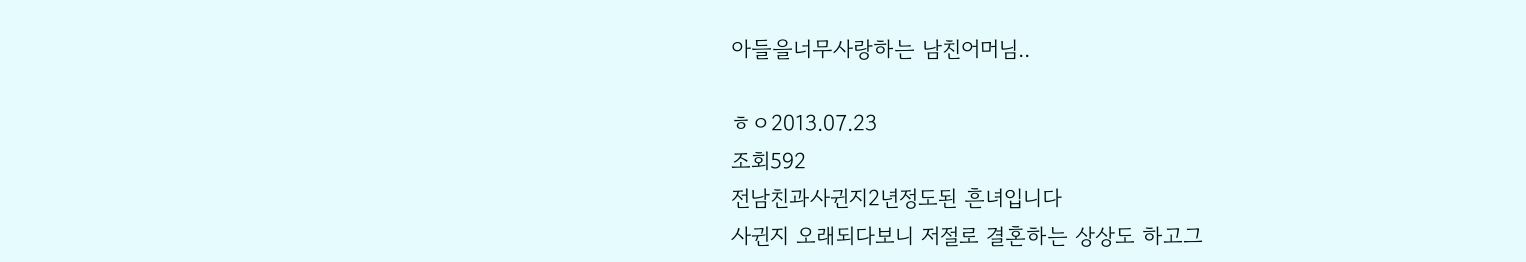아들을너무사랑하는 남친어머님..

ㅎㅇ2013.07.23
조회592
전남친과사귄지2년정도된 흔녀입니다
사귄지 오래되다보니 저절로 결혼하는 상상도 하고그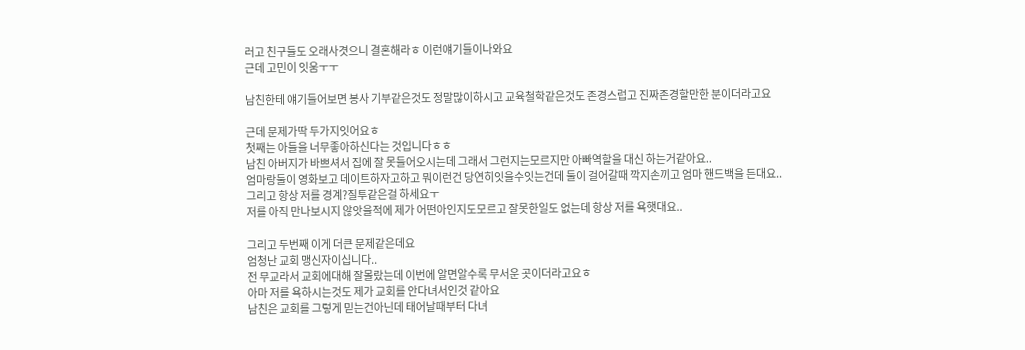러고 친구들도 오래사겻으니 결혼해라ㅎ 이런얘기들이나와요
근데 고민이 잇움ㅜㅜ

남친한테 얘기들어보면 봉사 기부같은것도 정말많이하시고 교육철학같은것도 존경스럽고 진짜존경할만한 분이더라고요

근데 문제가딱 두가지잇어요ㅎ
첫째는 아들을 너무좋아하신다는 것입니다ㅎㅎ
남친 아버지가 바쁘셔서 집에 잘 못들어오시는데 그래서 그런지는모르지만 아빠역할을 대신 하는거같아요..
엄마랑둘이 영화보고 데이트하자고하고 뭐이런건 당연히잇을수잇는건데 둘이 걸어갈때 깍지손끼고 엄마 핸드백을 든대요..
그리고 항상 저를 경계?질투같은걸 하세요ㅜ
저를 아직 만나보시지 않앗을적에 제가 어떤아인지도모르고 잘못한일도 없는데 항상 저를 욕햇대요..

그리고 두번째 이게 더큰 문제같은데요
엄청난 교회 맹신자이십니다..
전 무교라서 교회에대해 잘몰랐는데 이번에 알면알수록 무서운 곳이더라고요ㅎ
아마 저를 욕하시는것도 제가 교회를 안다녀서인것 같아요
남친은 교회를 그렇게 믿는건아닌데 태어날때부터 다녀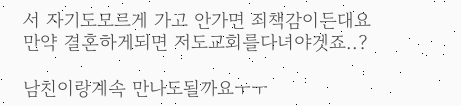서 자기도모르게 가고 안가면 죄책감이든대요
만약 결혼하게되면 저도교회를다녀야겟죠..?

남친이랑계속 만나도될까요ㅜㅜ